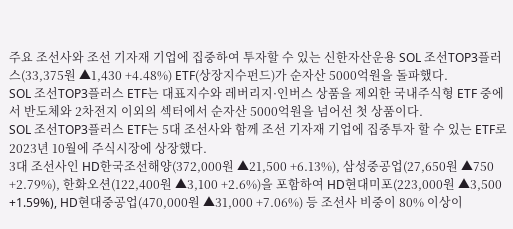주요 조선사와 조선 기자재 기업에 집중하여 투자할 수 있는 신한자산운용 SOL 조선TOP3플러스(33,375원 ▲1,430 +4.48%) ETF(상장지수펀드)가 순자산 5000억원을 돌파했다.
SOL 조선TOP3플러스 ETF는 대표지수와 레버리지·인버스 상품을 제외한 국내주식형 ETF 중에서 반도체와 2차전지 이외의 섹터에서 순자산 5000억원을 넘어선 첫 상품이다.
SOL 조선TOP3플러스 ETF는 5대 조선사와 함께 조선 기자재 기업에 집중투자 할 수 있는 ETF로 2023년 10월에 주식시장에 상장했다.
3대 조선사인 HD한국조선해양(372,000원 ▲21,500 +6.13%), 삼성중공업(27,650원 ▲750 +2.79%), 한화오션(122,400원 ▲3,100 +2.6%)을 포함하여 HD현대미포(223,000원 ▲3,500 +1.59%), HD현대중공업(470,000원 ▲31,000 +7.06%) 등 조선사 비중이 80% 이상이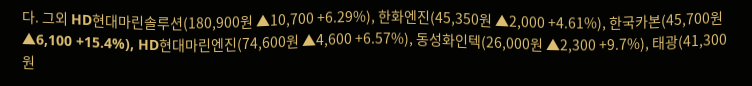다. 그외 HD현대마린솔루션(180,900원 ▲10,700 +6.29%), 한화엔진(45,350원 ▲2,000 +4.61%), 한국카본(45,700원 ▲6,100 +15.4%), HD현대마린엔진(74,600원 ▲4,600 +6.57%), 동성화인텍(26,000원 ▲2,300 +9.7%), 태광(41,300원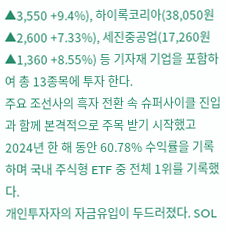▲3,550 +9.4%), 하이록코리아(38,050원 ▲2,600 +7.33%), 세진중공업(17,260원 ▲1,360 +8.55%) 등 기자재 기업을 포함하여 총 13종목에 투자 한다.
주요 조선사의 흑자 전환 속 슈퍼사이클 진입과 함께 본격적으로 주목 받기 시작했고 2024년 한 해 동안 60.78% 수익률을 기록하며 국내 주식형 ETF 중 전체 1위를 기록했다.
개인투자자의 자금유입이 두드러졌다. SOL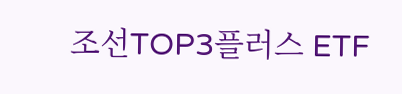조선TOP3플러스 ETF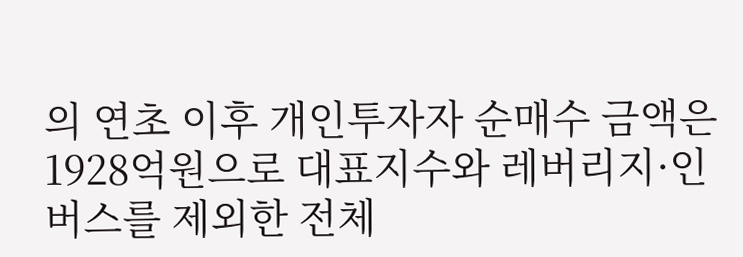의 연초 이후 개인투자자 순매수 금액은 1928억원으로 대표지수와 레버리지·인버스를 제외한 전체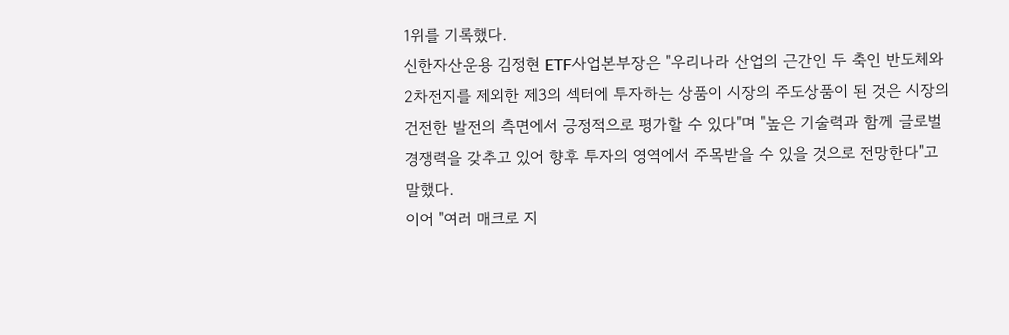1위를 기록했다.
신한자산운용 김정현 ETF사업본부장은 "우리나라 산업의 근간인 두 축인 반도체와 2차전지를 제외한 제3의 섹터에 투자하는 상품이 시장의 주도상품이 된 것은 시장의 건전한 발전의 측면에서 긍정적으로 평가할 수 있다"며 "높은 기술력과 함께 글로벌 경쟁력을 갖추고 있어 향후 투자의 영역에서 주목받을 수 있을 것으로 전망한다"고 말했다.
이어 "여러 매크로 지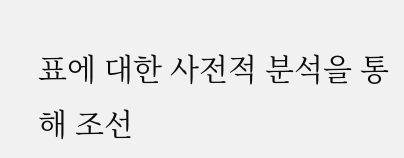표에 대한 사전적 분석을 통해 조선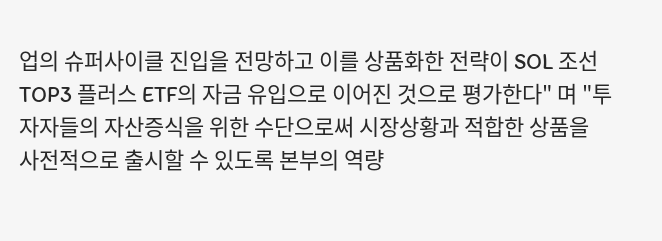업의 슈퍼사이클 진입을 전망하고 이를 상품화한 전략이 SOL 조선TOP3 플러스 ETF의 자금 유입으로 이어진 것으로 평가한다" 며 "투자자들의 자산증식을 위한 수단으로써 시장상황과 적합한 상품을 사전적으로 출시할 수 있도록 본부의 역량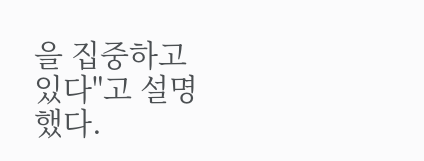을 집중하고 있다"고 설명했다.